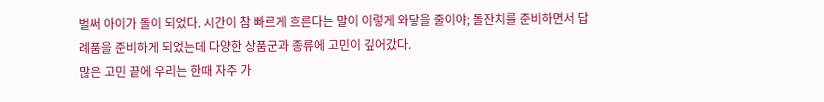벌써 아이가 돌이 되었다. 시간이 참 빠르게 흐른다는 말이 이렇게 와닿을 줄이야; 돌잔치를 준비하면서 답례품을 준비하게 되었는데 다양한 상품군과 종류에 고민이 깊어갔다.
많은 고민 끝에 우리는 한때 자주 가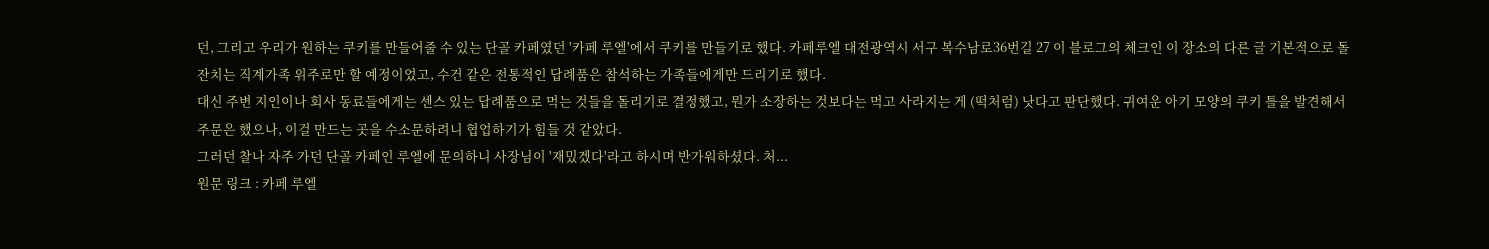던, 그리고 우리가 원하는 쿠키를 만들어줄 수 있는 단골 카페였던 '카페 루엘'에서 쿠키를 만들기로 했다. 카페루엘 대전광역시 서구 복수남로36번길 27 이 블로그의 체크인 이 장소의 다른 글 기본적으로 돌잔치는 직계가족 위주로만 할 예정이었고, 수건 같은 전통적인 답례품은 참석하는 가족들에게만 드리기로 했다.
대신 주변 지인이나 회사 동료들에게는 센스 있는 답례품으로 먹는 것들을 돌리기로 결정했고, 뭔가 소장하는 것보다는 먹고 사라지는 게 (떡처럼) 낫다고 판단했다. 귀여운 아기 모양의 쿠키 틀을 발견해서 주문은 했으나, 이걸 만드는 곳을 수소문하려니 협업하기가 힘들 것 같았다.
그러던 찰나 자주 가던 단골 카페인 루엘에 문의하니 사장님이 '재밌겠다'라고 하시며 반가워하셨다. 처...
원문 링크 : 카페 루엘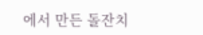에서 만든 돌잔치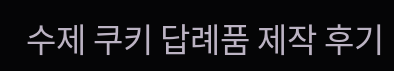수제 쿠키 답례품 제작 후기